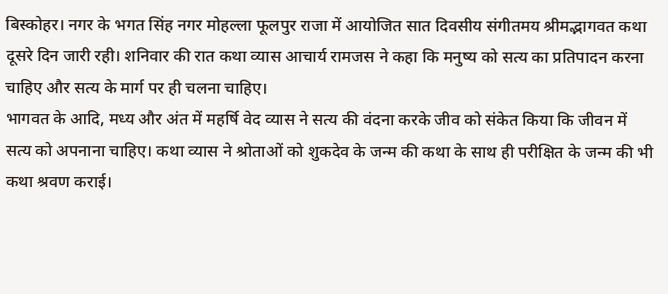बिस्कोहर। नगर के भगत सिंह नगर मोहल्ला फूलपुर राजा में आयोजित सात दिवसीय संगीतमय श्रीमद्भागवत कथा दूसरे दिन जारी रही। शनिवार की रात कथा व्यास आचार्य रामजस ने कहा कि मनुष्य को सत्य का प्रतिपादन करना चाहिए और सत्य के मार्ग पर ही चलना चाहिए।
भागवत के आदि, मध्य और अंत में महर्षि वेद व्यास ने सत्य की वंदना करके जीव को संकेत किया कि जीवन में सत्य को अपनाना चाहिए। कथा व्यास ने श्रोताओं को शुकदेव के जन्म की कथा के साथ ही परीक्षित के जन्म की भी कथा श्रवण कराई।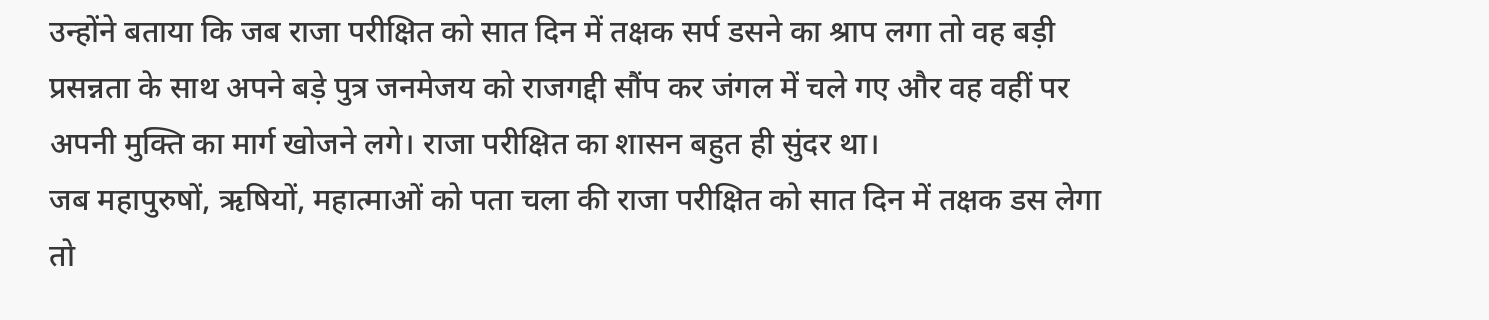उन्होंने बताया कि जब राजा परीक्षित को सात दिन में तक्षक सर्प डसने का श्राप लगा तो वह बड़ी प्रसन्नता के साथ अपने बड़े पुत्र जनमेजय को राजगद्दी सौंप कर जंगल में चले गए और वह वहीं पर अपनी मुक्ति का मार्ग खोजने लगे। राजा परीक्षित का शासन बहुत ही सुंदर था।
जब महापुरुषों, ऋषियों, महात्माओं को पता चला की राजा परीक्षित को सात दिन में तक्षक डस लेगा तो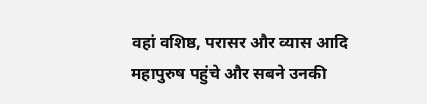वहां वशिष्ठ, परासर और व्यास आदि महापुरुष पहुंचे और सबने उनकी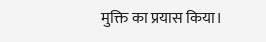मुक्ति का प्रयास किया।